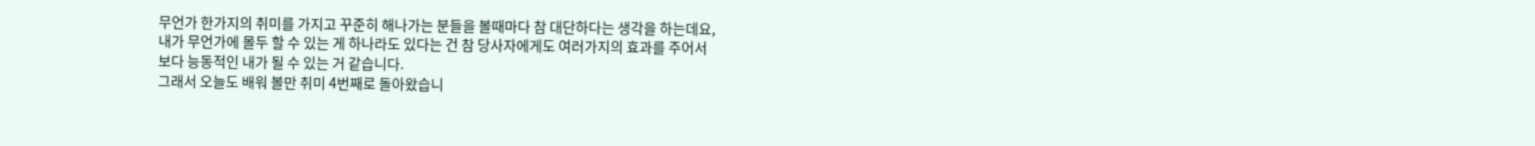무언가 한가지의 취미를 가지고 꾸준히 해나가는 분들을 볼때마다 참 대단하다는 생각을 하는데요,
내가 무언가에 몰두 할 수 있는 게 하나라도 있다는 건 참 당사자에게도 여러가지의 효과를 주어서
보다 능동적인 내가 될 수 있는 거 같습니다.
그래서 오늘도 배워 볼만 취미 4번째로 돌아왔습니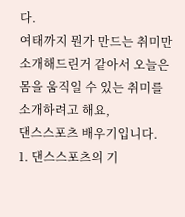다.
여태까지 뭔가 만드는 취미만 소개해드린거 같아서 오늘은 몸을 움직일 수 있는 취미를
소개하려고 해요,
댄스스포츠 배우기입니다.
1. 댄스스포츠의 기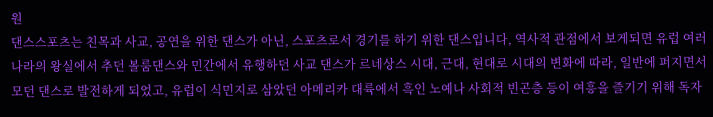원
댄스스포츠는 친목과 사교, 공연을 위한 댄스가 아닌, 스포츠로서 경기를 하기 위한 댄스입니다, 역사적 관점에서 보게되면 유럽 여러나라의 왕실에서 추던 볼룸댄스와 민간에서 유행하던 사교 댄스가 르네상스 시대, 근대, 현대로 시대의 변화에 따라, 일반에 퍼지면서 모던 댄스로 발전하게 되었고, 유럽이 식민지로 삼았던 아메리카 대륙에서 흑인 노예나 사회적 빈곤층 등이 여흥을 즐기기 위해 독자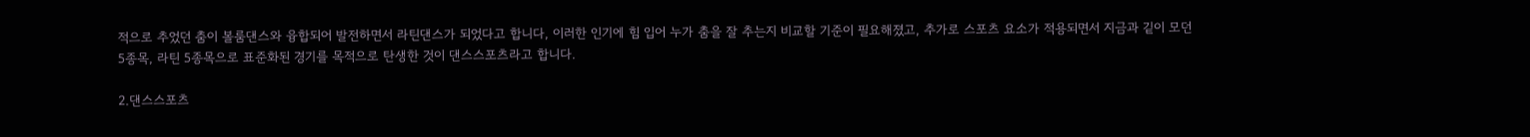적으로 추었던 춤이 볼룸댄스와 융합되어 발전하면서 라틴댄스가 되었다고 합니다, 이러한 인기에 힘 입어 누가 춤을 잘 추는지 비교할 기준이 필요해졌고, 추가로 스포츠 요소가 적용되면서 지금과 깉이 모던 5종목, 라틴 5종목으로 표준화된 경기를 목적으로 탄생한 것이 댄스스포츠라고 합니다.

2.댄스스포츠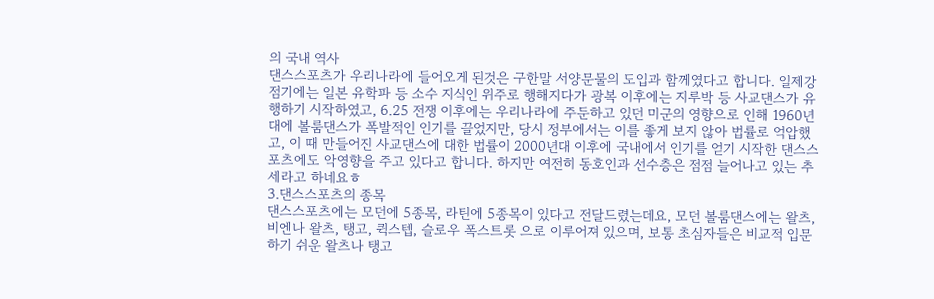의 국내 역사
댄스스포츠가 우리나라에 들어오게 된것은 구한말 서양문물의 도입과 함께였다고 합니다. 일제강점기에는 일본 유학파 등 소수 지식인 위주로 행해지다가 광복 이후에는 지루박 등 사교댄스가 유행하기 시작하였고, 6.25 전쟁 이후에는 우리나라에 주둔하고 있던 미군의 영향으로 인해 1960년대에 볼룸댄스가 폭발적인 인기를 끌었지만, 당시 정부에서는 이를 좋게 보지 않아 법률로 억압했고, 이 때 만들어진 사교댄스에 대한 법률이 2000년대 이후에 국내에서 인기를 얻기 시작한 댄스스포츠에도 악영향을 주고 있다고 합니다. 하지만 여전히 동호인과 선수층은 점점 늘어나고 있는 추세라고 하네요ㅎ
3.댄스스포츠의 종목
댄스스포츠에는 모던에 5종목, 라틴에 5종목이 있다고 전달드렸는데요, 모던 볼룸댄스에는 왈츠, 비엔나 왈츠, 탱고, 퀵스텝, 슬로우 폭스트롯 으로 이루어져 있으며, 보통 초심자들은 비교적 입문하기 쉬운 왈츠나 탱고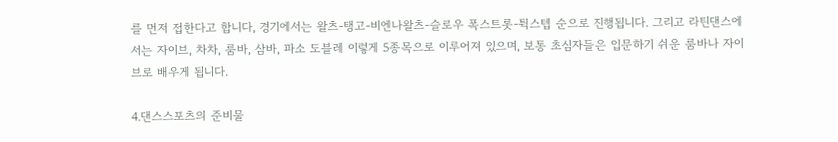를 먼저 접한다고 합니다, 경기에서는 왈츠-탱고-비엔나왈츠-슬로우 폭스트롯-튁스텝 순으로 진행됩니다. 그리고 라틴댄스에서는 자이브, 차차, 룸바, 삼바, 파소 도블레 이렇게 5종목으로 이루어져 있으며, 보통 초심자들은 입문하기 쉬운 룸바나 자이브로 배우게 됩니다.

4.댄스스포츠의 준비물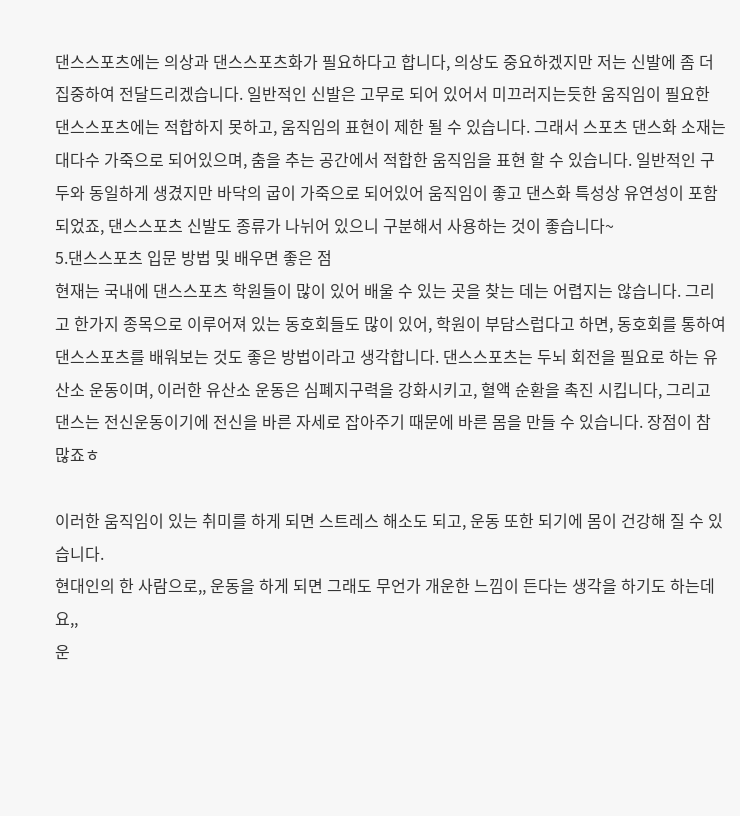댄스스포츠에는 의상과 댄스스포츠화가 필요하다고 합니다, 의상도 중요하겠지만 저는 신발에 좀 더 집중하여 전달드리겠습니다. 일반적인 신발은 고무로 되어 있어서 미끄러지는듯한 움직임이 필요한 댄스스포츠에는 적합하지 못하고, 움직임의 표현이 제한 될 수 있습니다. 그래서 스포츠 댄스화 소재는 대다수 가죽으로 되어있으며, 춤을 추는 공간에서 적합한 움직임을 표현 할 수 있습니다. 일반적인 구두와 동일하게 생겼지만 바닥의 굽이 가죽으로 되어있어 움직임이 좋고 댄스화 특성상 유연성이 포함되었죠, 댄스스포츠 신발도 종류가 나뉘어 있으니 구분해서 사용하는 것이 좋습니다~
5.댄스스포츠 입문 방법 및 배우면 좋은 점
현재는 국내에 댄스스포츠 학원들이 많이 있어 배울 수 있는 곳을 찾는 데는 어렵지는 않습니다. 그리고 한가지 종목으로 이루어져 있는 동호회들도 많이 있어, 학원이 부담스럽다고 하면, 동호회를 통하여 댄스스포츠를 배워보는 것도 좋은 방법이라고 생각합니다. 댄스스포츠는 두뇌 회전을 필요로 하는 유산소 운동이며, 이러한 유산소 운동은 심폐지구력을 강화시키고, 혈액 순환을 촉진 시킵니다, 그리고 댄스는 전신운동이기에 전신을 바른 자세로 잡아주기 때문에 바른 몸을 만들 수 있습니다. 장점이 참 많죠ㅎ

이러한 움직임이 있는 취미를 하게 되면 스트레스 해소도 되고, 운동 또한 되기에 몸이 건강해 질 수 있습니다.
현대인의 한 사람으로,, 운동을 하게 되면 그래도 무언가 개운한 느낌이 든다는 생각을 하기도 하는데요,,
운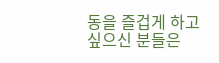동을 즐겁게 하고 싶으신 분들은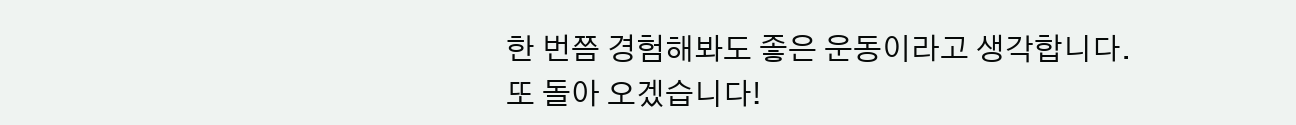한 번쯤 경험해봐도 좋은 운동이라고 생각합니다.
또 돌아 오겠습니다!